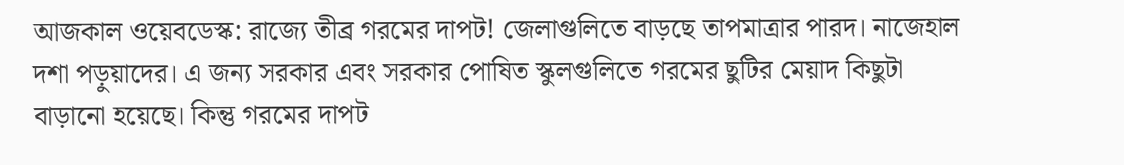আজকাল ওয়েবডেস্ক: রাজ্যে তীব্র গরমের দাপট! জেলাগুলিতে বাড়ছে তাপমাত্রার পারদ। নাজেহাল দশা পড়ুয়াদের। এ জন্য সরকার এবং সরকার পোষিত স্কুলগুলিতে গরমের ছুটির মেয়াদ কিছুটা বাড়ানো হয়েছে। কিন্তু গরমের দাপট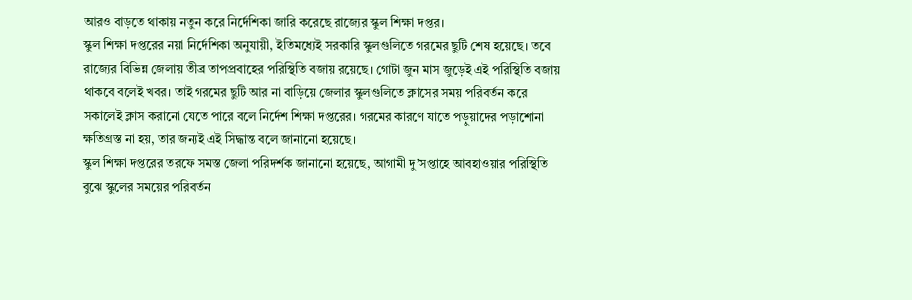আরও বাড়তে থাকায় নতুন করে নির্দেশিকা জারি করেছে রাজ্যের স্কুল শিক্ষা দপ্তর।
স্কুল শিক্ষা দপ্তরের নয়া নির্দেশিকা অনুযায়ী, ইতিমধ্যেই সরকারি স্কুলগুলিতে গরমের ছুটি শেষ হয়েছে। তবে রাজ্যের বিভিন্ন জেলায় তীব্র তাপপ্রবাহের পরিস্থিতি বজায় রয়েছে। গোটা জুন মাস জুড়েই এই পরিস্থিতি বজায় থাকবে বলেই খবর। তাই গরমের ছুটি আর না বাড়িয়ে জেলার স্কুলগুলিতে ক্লাসের সময় পরিবর্তন করে সকালেই ক্লাস করানো যেতে পারে বলে নির্দেশ শিক্ষা দপ্তরের। গরমের কারণে যাতে পড়ুয়াদের পড়াশোনা ক্ষতিগ্রস্ত না হয়, তার জন্যই এই সিদ্ধান্ত বলে জানানো হয়েছে।
স্কুল শিক্ষা দপ্তরের তরফে সমস্ত জেলা পরিদর্শক জানানো হয়েছে, আগামী দু’সপ্তাহে আবহাওয়ার পরিস্থিতি বুঝে স্কুলের সময়ের পরিবর্তন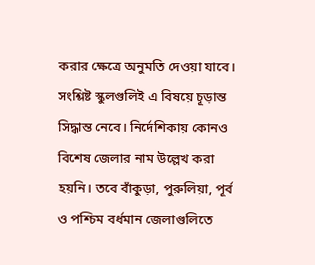করার ক্ষেত্রে অনুমতি দেওয়া যাবে। সংশ্লিষ্ট স্কুলগুলিই এ বিষয়ে চূড়ান্ত সিদ্ধান্ত নেবে। নির্দেশিকায় কোনও বিশেষ জেলার নাম উল্লেখ করা হয়নি। তবে বাঁকুড়া, পুরুলিয়া, পূর্ব ও পশ্চিম বর্ধমান জেলাগুলিতে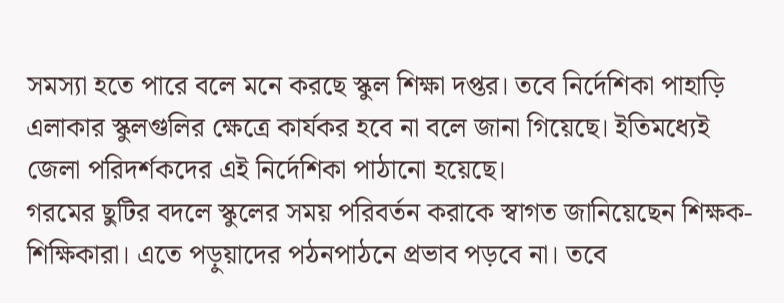সমস্যা হতে পারে বলে মনে করছে স্কুল শিক্ষা দপ্তর। তবে নির্দেশিকা পাহাড়ি এলাকার স্কুলগুলির ক্ষেত্রে কার্যকর হবে না বলে জানা গিয়েছে। ইতিমধ্যেই জেলা পরিদর্শকদের এই নির্দেশিকা পাঠানো হয়েছে।
গরমের ছুটির বদলে স্কুলের সময় পরিবর্তন করাকে স্বাগত জানিয়েছেন শিক্ষক-শিক্ষিকারা। এতে পড়ুয়াদের পঠনপাঠনে প্রভাব পড়বে না। তবে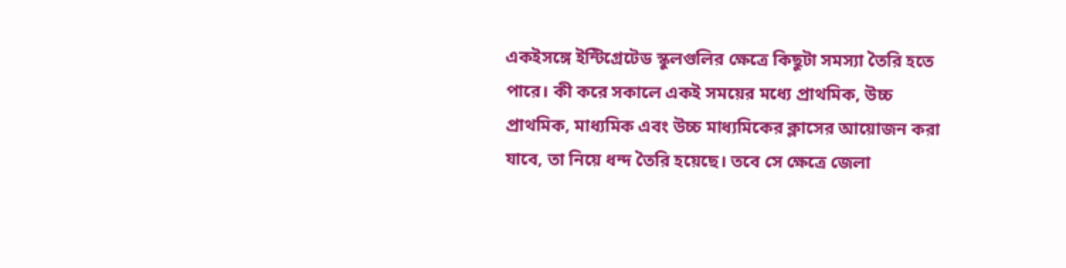একইসঙ্গে ইন্টিগ্রেটেড স্কুলগুলির ক্ষেত্রে কিছুটা সমস্যা তৈরি হতে পারে। কী করে সকালে একই সময়ের মধ্যে প্রাথমিক, উচ্চ প্রাথমিক, মাধ্যমিক এবং উচ্চ মাধ্যমিকের ক্লাসের আয়োজন করা যাবে, তা নিয়ে ধন্দ তৈরি হয়েছে। তবে সে ক্ষেত্রে জেলা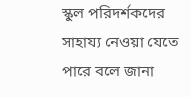স্কুল পরিদর্শকদের সাহায্য নেওয়া যেতে পারে বলে জানা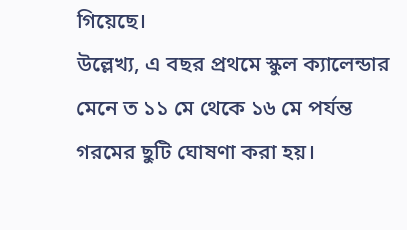গিয়েছে।
উল্লেখ্য, এ বছর প্রথমে স্কুল ক্যালেন্ডার মেনে ত ১১ মে থেকে ১৬ মে পর্যন্ত গরমের ছুটি ঘোষণা করা হয়।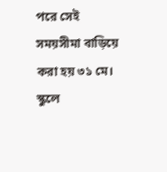পরে সেই সময়সীমা বাড়িয়ে করা হয় ৩১ মে। স্কুলে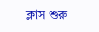ক্লাস শুরু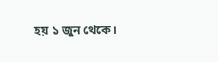হয় ১ জুন থেকে।